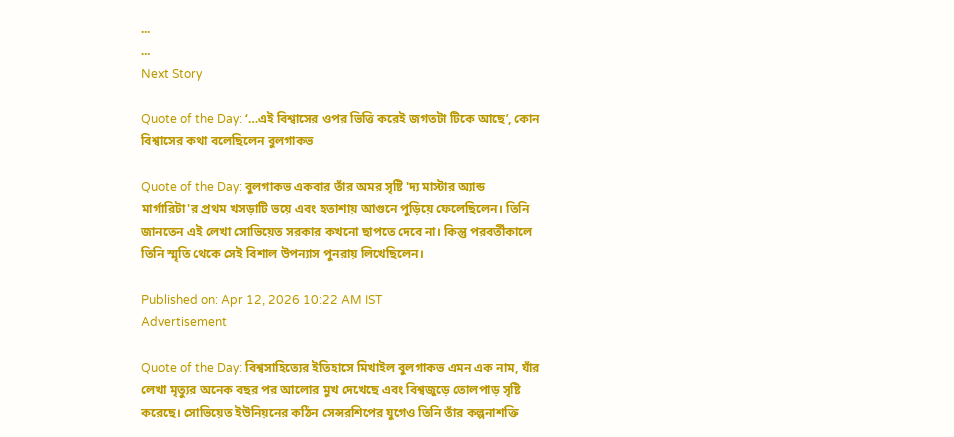...
...
Next Story

Quote of the Day: ‘…এই বিশ্বাসের ওপর ভিত্তি করেই জগতটা টিকে আছে’, কোন বিশ্বাসের কথা বলেছিলেন বুলগাকভ

Quote of the Day: বুলগাকভ একবার তাঁর অমর সৃষ্টি 'দ্য মাস্টার অ্যান্ড মার্গারিটা'র প্রথম খসড়াটি ভয়ে এবং হতাশায় আগুনে পুড়িয়ে ফেলেছিলেন। তিনি জানতেন এই লেখা সোভিয়েত সরকার কখনো ছাপতে দেবে না। কিন্তু পরবর্তীকালে তিনি স্মৃতি থেকে সেই বিশাল উপন্যাস পুনরায় লিখেছিলেন।

Published on: Apr 12, 2026 10:22 AM IST
Advertisement

Quote of the Day: বিশ্বসাহিত্যের ইতিহাসে মিখাইল বুলগাকভ এমন এক নাম, যাঁর লেখা মৃত্যুর অনেক বছর পর আলোর মুখ দেখেছে এবং বিশ্বজুড়ে তোলপাড় সৃষ্টি করেছে। সোভিয়েত ইউনিয়নের কঠিন সেন্সরশিপের যুগেও তিনি তাঁর কল্পনাশক্তি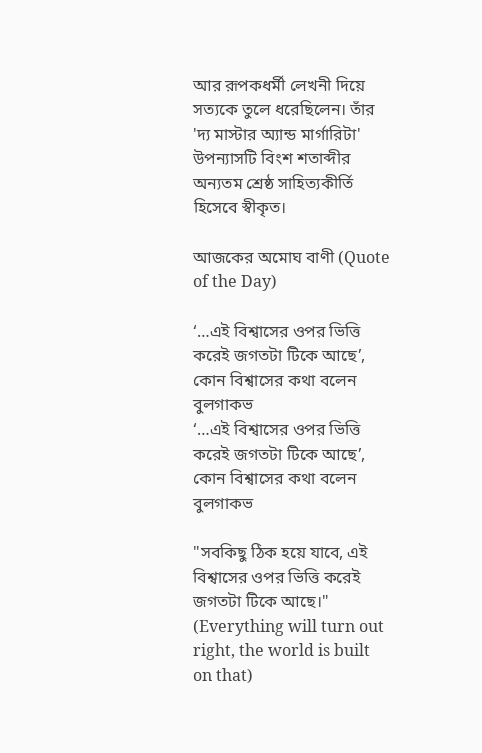আর রূপকধর্মী লেখনী দিয়ে সত্যকে তুলে ধরেছিলেন। তাঁর 'দ্য মাস্টার অ্যান্ড মার্গারিটা' উপন্যাসটি বিংশ শতাব্দীর অন্যতম শ্রেষ্ঠ সাহিত্যকীর্তি হিসেবে স্বীকৃত।

আজকের অমোঘ বাণী (Quote of the Day)

‘…এই বিশ্বাসের ওপর ভিত্তি করেই জগতটা টিকে আছে’, কোন বিশ্বাসের কথা বলেন বুলগাকভ
‘…এই বিশ্বাসের ওপর ভিত্তি করেই জগতটা টিকে আছে’, কোন বিশ্বাসের কথা বলেন বুলগাকভ

"সবকিছু ঠিক হয়ে যাবে, এই বিশ্বাসের ওপর ভিত্তি করেই জগতটা টিকে আছে।" (Everything will turn out right, the world is built on that)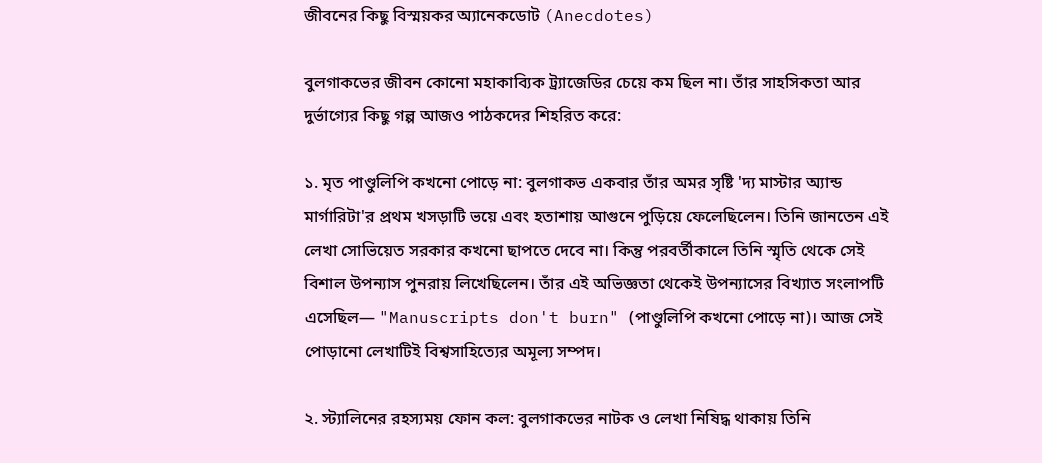জীবনের কিছু বিস্ময়কর অ্যানেকডোট (Anecdotes)

বুলগাকভের জীবন কোনো মহাকাব্যিক ট্র্যাজেডির চেয়ে কম ছিল না। তাঁর সাহসিকতা আর দুর্ভাগ্যের কিছু গল্প আজও পাঠকদের শিহরিত করে:

১. মৃত পাণ্ডুলিপি কখনো পোড়ে না: বুলগাকভ একবার তাঁর অমর সৃষ্টি 'দ্য মাস্টার অ্যান্ড মার্গারিটা'র প্রথম খসড়াটি ভয়ে এবং হতাশায় আগুনে পুড়িয়ে ফেলেছিলেন। তিনি জানতেন এই লেখা সোভিয়েত সরকার কখনো ছাপতে দেবে না। কিন্তু পরবর্তীকালে তিনি স্মৃতি থেকে সেই বিশাল উপন্যাস পুনরায় লিখেছিলেন। তাঁর এই অভিজ্ঞতা থেকেই উপন্যাসের বিখ্যাত সংলাপটি এসেছিল— "Manuscripts don't burn" (পাণ্ডুলিপি কখনো পোড়ে না)। আজ সেই পোড়ানো লেখাটিই বিশ্বসাহিত্যের অমূল্য সম্পদ।

২. স্ট্যালিনের রহস্যময় ফোন কল: বুলগাকভের নাটক ও লেখা নিষিদ্ধ থাকায় তিনি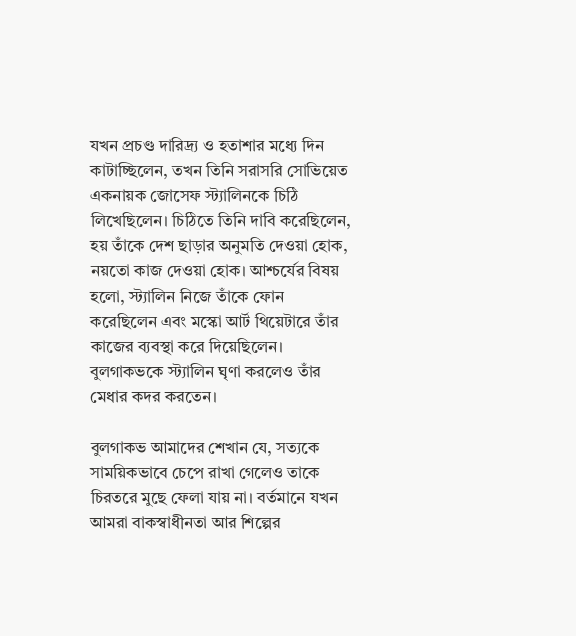যখন প্রচণ্ড দারিদ্র্য ও হতাশার মধ্যে দিন কাটাচ্ছিলেন, তখন তিনি সরাসরি সোভিয়েত একনায়ক জোসেফ স্ট্যালিনকে চিঠি লিখেছিলেন। চিঠিতে তিনি দাবি করেছিলেন, হয় তাঁকে দেশ ছাড়ার অনুমতি দেওয়া হোক, নয়তো কাজ দেওয়া হোক। আশ্চর্যের বিষয় হলো, স্ট্যালিন নিজে তাঁকে ফোন করেছিলেন এবং মস্কো আর্ট থিয়েটারে তাঁর কাজের ব্যবস্থা করে দিয়েছিলেন। বুলগাকভকে স্ট্যালিন ঘৃণা করলেও তাঁর মেধার কদর করতেন।

বুলগাকভ আমাদের শেখান যে, সত্যকে সাময়িকভাবে চেপে রাখা গেলেও তাকে চিরতরে মুছে ফেলা যায় না। বর্তমানে যখন আমরা বাকস্বাধীনতা আর শিল্পের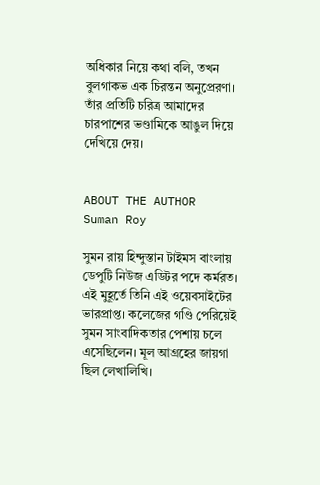অধিকার নিয়ে কথা বলি, তখন বুলগাকভ এক চিরন্তন অনুপ্রেরণা। তাঁর প্রতিটি চরিত্র আমাদের চারপাশের ভণ্ডামিকে আঙুল দিয়ে দেখিয়ে দেয়।


ABOUT THE AUTHOR
Suman Roy

সুমন রায় হিন্দুস্তান টাইমস বাংলায় ডেপুটি নিউজ এডিটর পদে কর্মরত। এই মুহূর্তে তিনি এই ওয়েবসাইটের ভারপ্রাপ্ত। কলেজের গণ্ডি পেরিয়েই সুমন সাংবাদিকতার পেশায় চলে এসেছিলেন। মূল আগ্রহের জায়গা ছিল লেখালিখি।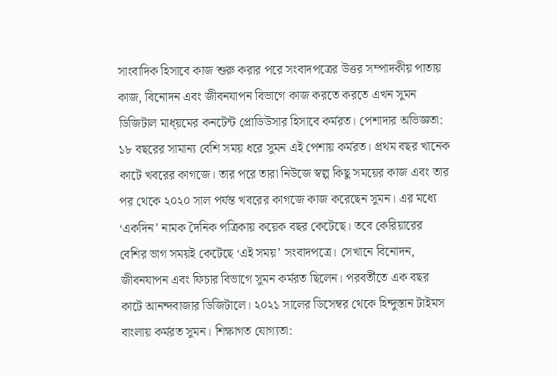সাংবাদিক হিসাবে কাজ শুরু করার পরে সংবাদপত্রের উত্তর সম্পাদকীয় পাতায় কাজ, বিনোদন এবং জীবনযাপন বিভাগে কাজ করতে করতে এখন সুমন ডিজিটাল মাধ্য়মের কনটেন্ট প্রোডিউসার হিসাবে কর্মরত। পেশাদার অভিজ্ঞতা: ১৮ বছরের সামান্য বেশি সময় ধরে সুমন এই পেশায় কর্মরত। প্রথম বছর খানেক কাটে খবরের কাগজে। তার পরে তারা নিউজে স্বল্প কিছু সময়ের কাজ এবং তার পর থেকে ২০২০ সাল পর্যন্ত খবরের কাগজে কাজ করেছেন সুমন। এর মধ্যে ‘একদিন’ নামক দৈনিক পত্রিকায় কয়েক বছর কেটেছে। তবে কেরিয়ারের বেশির ভাগ সময়ই কেটেছে ‘এই সময়’ সংবাদপত্রে। সেখানে বিনোদন, জীবনযাপন এবং ফিচার বিভাগে সুমন কর্মরত ছিলেন। পরবর্তীতে এক বছর কাটে আনন্দবাজার ডিজিটালে। ২০২১ সালের ডিসেম্বর থেকে হিন্দুস্তান টাইমস বাংলায় কর্মরত সুমন। শিক্ষাগত যোগ্যতা: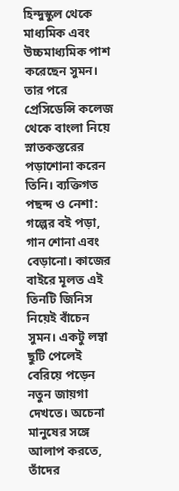হিন্দুস্কুল থেকে মাধ্যমিক এবং উচ্চমাধ্যমিক পাশ করেছেন সুমন। তার পরে প্রেসিডেন্সি কলেজ থেকে বাংলা নিয়ে স্নাতকস্তরের পড়াশোনা করেন তিনি। ব্যক্তিগত পছন্দ ও নেশা: গল্পের বই পড়া, গান শোনা এবং বেড়ানো। কাজের বাইরে মূলত এই তিনটি জিনিস নিয়েই বাঁচেন সুমন। একটু লম্বা ছুটি পেলেই বেরিয়ে পড়েন নতুন জায়গা দেখতে। অচেনা মানুষের সঙ্গে আলাপ করতে, তাঁদের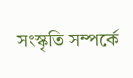সংস্কৃতি সম্পর্কে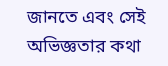জানতে এবং সেই অভিজ্ঞতার কথা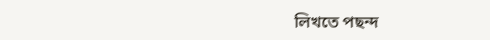লিখতে পছন্দ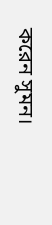করেন সুমন।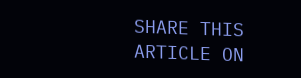SHARE THIS ARTICLE ON